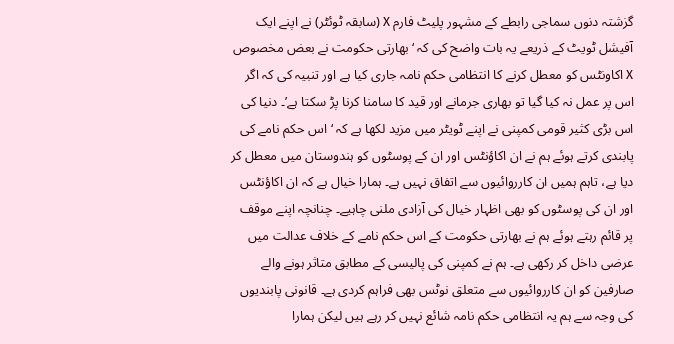گزشتہ دنوں سماجی رابطے کے مشہور پلیٹ فارم X (سابقہ ٹوئٹر) نے اپنے ایک آفیشل ٹویٹ کے ذریعے یہ بات واضح کی کہ ‘بھارتی حکومت نے بعض مخصوص X اکاونٹس کو معطل کرنے کا انتظامی حکم نامہ جاری کیا ہے اور تنبیہ کی کہ اگر اس پر عمل نہ کیا گیا تو بھاری جرمانے اور قید کا سامنا کرنا پڑ سکتا ہے’۔ دنیا کی اس بڑی کثیر قومی کمپنی نے اپنے ٹویٹر میں مزید لکھا ہے کہ ‘اس حکم نامے کی پابندی کرتے ہوئے ہم نے ان اکاؤنٹس اور ان کے پوسٹوں کو ہندوستان میں معطل کر دیا ہے، تاہم ہمیں ان کارروائیوں سے اتفاق نہیں ہے۔ ہمارا خیال ہے کہ ان اکاؤنٹس اور ان کی پوسٹوں کو بھی اظہار خیال کی آزادی ملنی چاہیے۔ چنانچہ اپنے موقف پر قائم رہتے ہوئے ہم نے بھارتی حکومت کے اس حکم نامے کے خلاف عدالت میں عرضی داخل کر رکھی ہے۔ ہم نے کمپنی کی پالیسی کے مطابق متاثر ہونے والے صارفین کو ان کارروائیوں سے متعلق نوٹس بھی فراہم کردی ہے۔ قانونی پابندیوں کی وجہ سے ہم یہ انتظامی حکم نامہ شائع نہیں کر رہے ہیں لیکن ہمارا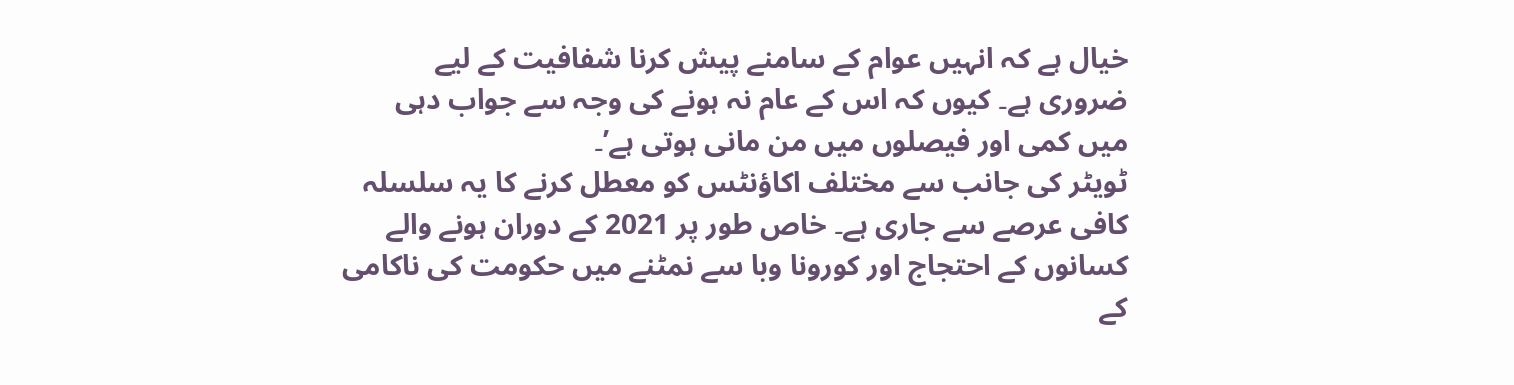خیال ہے کہ انہیں عوام کے سامنے پیش کرنا شفافیت کے لیے ضروری ہے۔ کیوں کہ اس کے عام نہ ہونے کی وجہ سے جواب دہی میں کمی اور فیصلوں میں من مانی ہوتی ہے’۔
ٹویٹر کی جانب سے مختلف اکاؤنٹس کو معطل کرنے کا یہ سلسلہ کافی عرصے سے جاری ہے۔ خاص طور پر 2021 کے دوران ہونے والے کسانوں کے احتجاج اور کورونا وبا سے نمٹنے میں حکومت کی ناکامی کے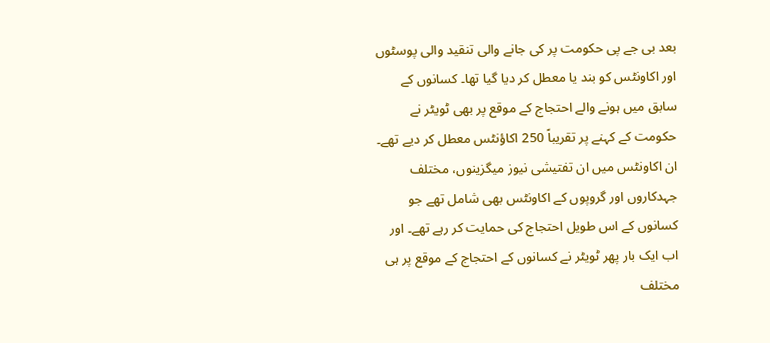بعد بی جے پی حکومت پر کی جانے والی تنقید والی پوسٹوں اور اکاونٹس کو بند یا معطل کر دیا گیا تھا۔ کسانوں کے سابق میں ہونے والے احتجاج کے موقع پر بھی ٹویٹر نے حکومت کے کہنے پر تقریباً 250 اکاؤنٹس معطل کر دیے تھے۔ ان اکاونٹس میں ان تفتیشی نیوز میگزینوں، مختلف جہدکاروں اور گروپوں کے اکاونٹس بھی شامل تھے جو کسانوں کے اس طویل احتجاج کی حمایت کر رہے تھے۔ اور اب ایک بار پھر ٹویٹر نے کسانوں کے احتجاج کے موقع پر ہی مختلف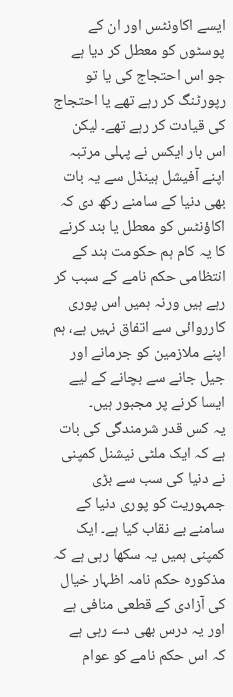ایسے اکاونٹس اور ان کے پوسٹوں کو معطل کر دیا ہے جو اس احتجاج کی یا تو رپورٹنگ کر رہے تھے یا احتجاج کی قیادت کر رہے تھے۔ لیکن اس بار ایکس نے پہلی مرتبہ اپنے آفیشل ہینڈل سے یہ بات بھی دنیا کے سامنے رکھ دی کہ اکاؤنٹس کو معطل یا بند کرنے کا یہ کام ہم حکومت ہند کے انتظامی حکم نامے کے سبب کر رہے ہیں ورنہ ہمیں اس پوری کارروائی سے اتفاق نہیں ہے، ہم اپنے ملازمین کو جرمانے اور جیل جانے سے بچانے کے لیے ایسا کرنے پر مجبور ہیں۔
یہ کس قدر شرمندگی کی بات ہے کہ ایک ملٹی نیشنل کمپنی نے دنیا کی سب سے بڑی جمہوریت کو پوری دنیا کے سامنے بے نقاب کیا ہے۔ ایک کمپنی ہمیں یہ سکھا رہی ہے کہ مذکورہ حکم نامہ اظہار خیال کی آزادی کے قطعی منافی ہے اور یہ درس بھی دے رہی ہے کہ اس حکم نامے کو عوام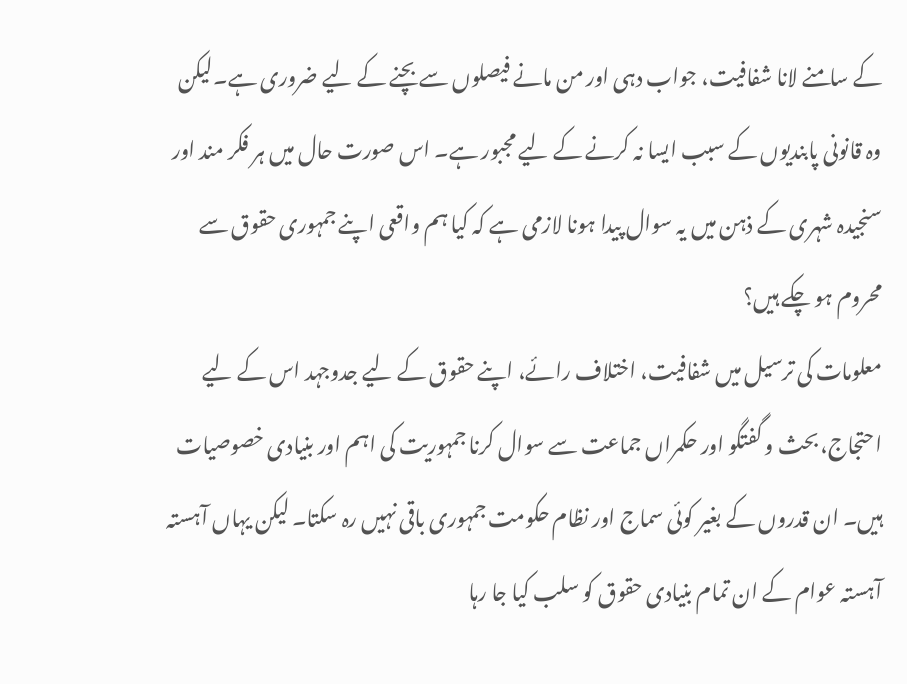کے سامنے لانا شفافیت، جواب دہی اور من مانے فیصلوں سے بچنے کے لیے ضروری ہے۔لیکن وہ قانونی پابندیوں کے سبب ایسا نہ کرنے کے لیے مجبور ہے۔ اس صورت حال میں ہر فکر مند اور سنجیدہ شہری کے ذہن میں یہ سوال پیدا ہونا لازمی ہے کہ کیا ہم واقعی اپنے جمہوری حقوق سے محروم ہو چکے ہیں؟
معلومات کی ترسیل میں شفافیت، اختلاف رائے، اپنے حقوق کے لیے جدوجہد اس کے لیے احتجاج، بحث و گفتگو اور حکمراں جماعت سے سوال کرنا جمہوریت کی اہم اور بنیادی خصوصیات ہیں۔ ان قدروں کے بغیر کوئی سماج اور نظام حکومت جمہوری باقی نہیں رہ سکتا۔ لیکن یہاں آہستہ آہستہ عوام کے ان تمام بنیادی حقوق کو سلب کیا جا رہا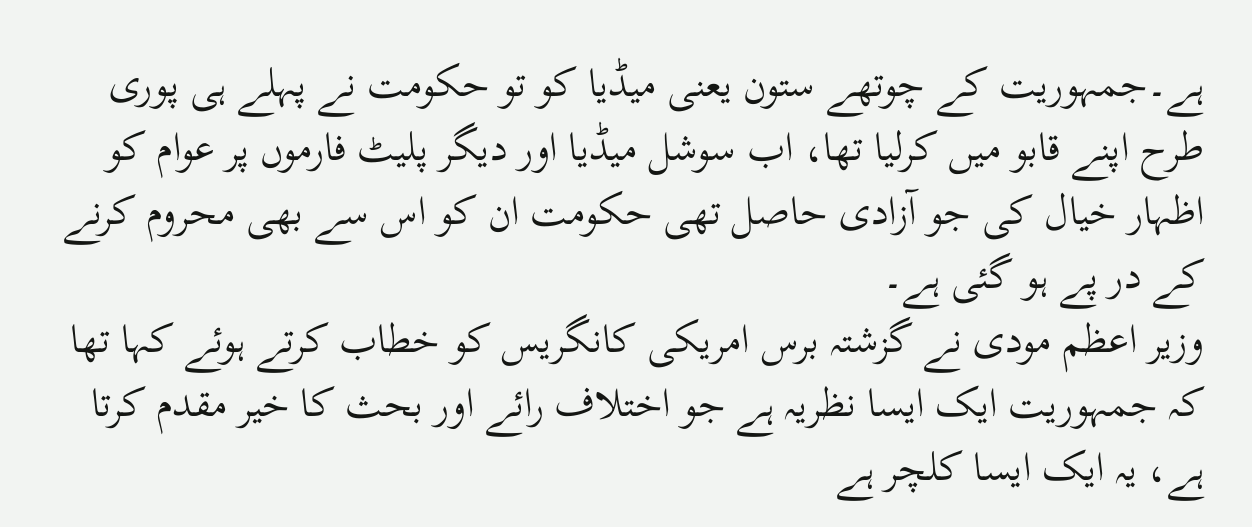ہے۔جمہوریت کے چوتھے ستون یعنی میڈیا کو تو حکومت نے پہلے ہی پوری طرح اپنے قابو میں کرلیا تھا، اب سوشل میڈیا اور دیگر پلیٹ فارموں پر عوام کو اظہار خیال کی جو آزادی حاصل تھی حکومت ان کو اس سے بھی محروم کرنے کے در پے ہو گئی ہے۔
وزیر اعظم مودی نے گزشتہ برس امریکی کانگریس کو خطاب کرتے ہوئے کہا تھا کہ جمہوریت ایک ایسا نظریہ ہے جو اختلاف رائے اور بحث کا خیر مقدم کرتا ہے، یہ ایک ایسا کلچر ہے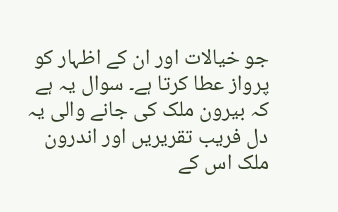جو خیالات اور ان کے اظہار کو پرواز عطا کرتا ہے۔ سوال یہ ہے کہ بیرون ملک کی جانے والی یہ دل فریب تقریریں اور اندرون ملک اس کے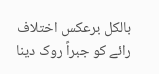بالکل برعکس اختلاف رائے کو جبراً روک دینا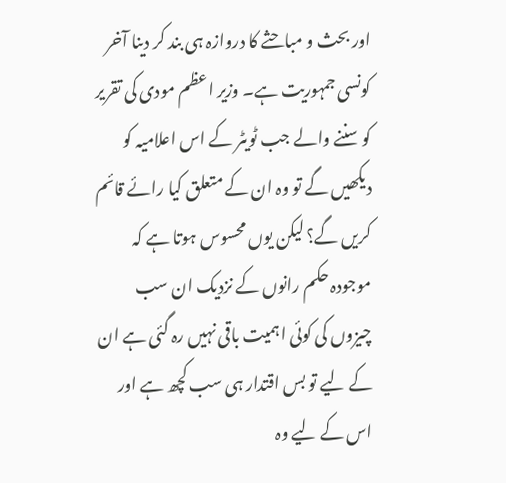اور بحث و مباحثے کا دروازہ ہی بند کر دینا آخر کونسی جمہوریت ہے۔ وزیر اعظم مودی کی تقریر کو سننے والے جب ٹویٹر کے اس اعلامیہ کو دیکھیں گے تو وہ ان کے متعلق کیا رائے قائم کریں گے؟ لیکن یوں محسوس ہوتا ہے کہ موجودہ حکم رانوں کے نزدیک ان سب چیزوں کی کوئی اہمیت باقی نہیں رہ گئی ہے ان کے لیے تو بس اقتدار ہی سب کچھ ہے اور اس کے لیے وہ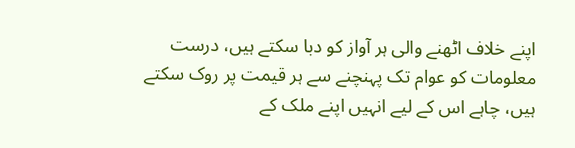اپنے خلاف اٹھنے والی ہر آواز کو دبا سکتے ہیں، درست معلومات کو عوام تک پہنچنے سے ہر قیمت پر روک سکتے ہیں، چاہے اس کے لیے انہیں اپنے ملک کے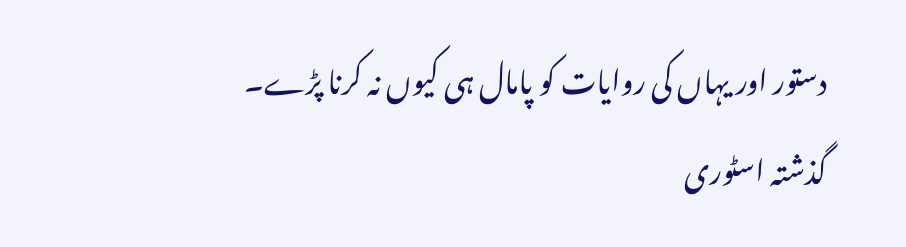دستور اور یہاں کی روایات کو پامال ہی کیوں نہ کرنا پڑے۔
گذشتہ اسٹوری